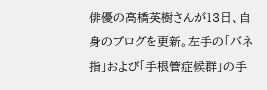俳優の高橋英樹さんが13日、自身のブログを更新。左手の「バネ指」および「手根管症候群」の手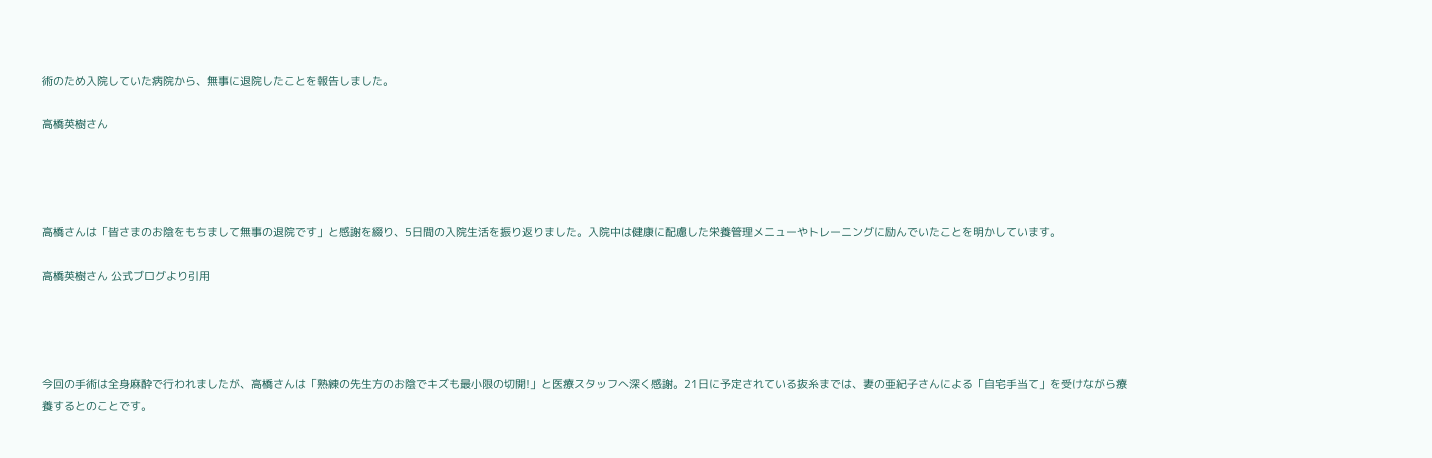術のため入院していた病院から、無事に退院したことを報告しました。

高橋英樹さん




高橋さんは「皆さまのお陰をもちまして無事の退院です」と感謝を綴り、5日間の入院生活を振り返りました。入院中は健康に配慮した栄養管理メニューやトレーニングに励んでいたことを明かしています。

高橋英樹さん 公式ブログより引用




今回の手術は全身麻酔で行われましたが、高橋さんは「熟練の先生方のお陰でキズも最小限の切開!」と医療スタッフへ深く感謝。21日に予定されている抜糸までは、妻の亜紀子さんによる「自宅手当て」を受けながら療養するとのことです。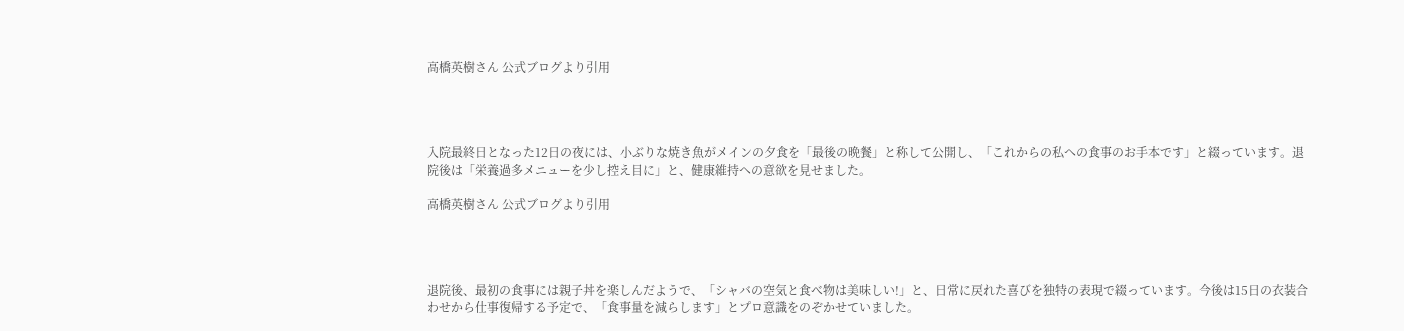高橋英樹さん 公式ブログより引用




入院最終日となった12日の夜には、小ぶりな焼き魚がメインの夕食を「最後の晩餐」と称して公開し、「これからの私への食事のお手本です」と綴っています。退院後は「栄養過多メニューを少し控え目に」と、健康維持への意欲を見せました。

高橋英樹さん 公式ブログより引用




退院後、最初の食事には親子丼を楽しんだようで、「シャバの空気と食べ物は美味しい!」と、日常に戻れた喜びを独特の表現で綴っています。今後は15日の衣装合わせから仕事復帰する予定で、「食事量を減らします」とプロ意識をのぞかせていました。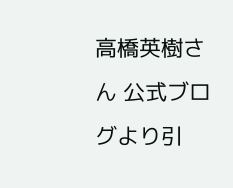高橋英樹さん 公式ブログより引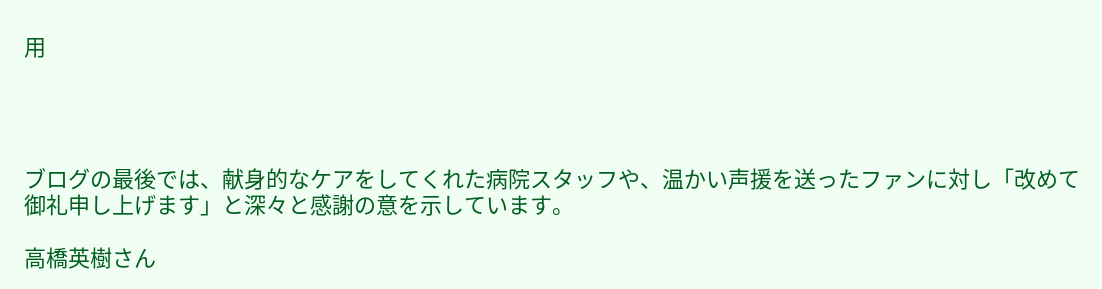用




ブログの最後では、献身的なケアをしてくれた病院スタッフや、温かい声援を送ったファンに対し「改めて御礼申し上げます」と深々と感謝の意を示しています。

高橋英樹さん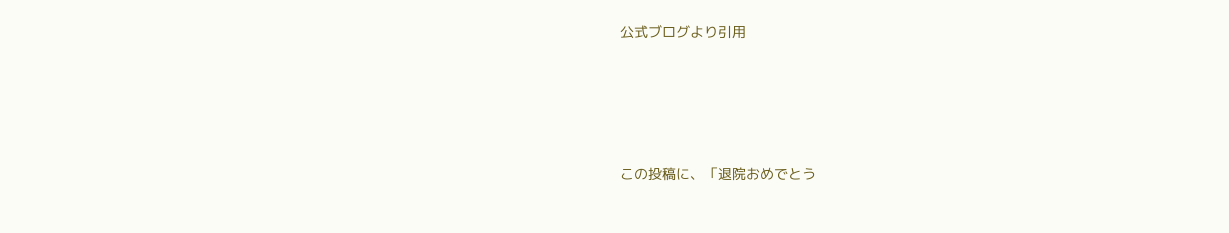公式ブログより引用




この投稿に、「退院おめでとう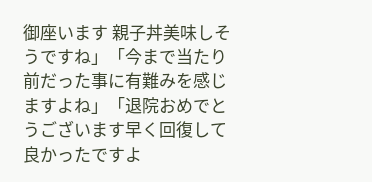御座います 親子丼美味しそうですね」「今まで当たり前だった事に有難みを感じますよね」「退院おめでとうございます早く回復して良かったですよ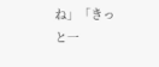ね」「きっと一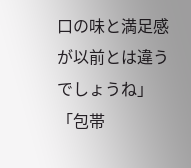口の味と満足感が以前とは違うでしょうね」「包帯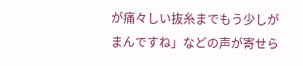が痛々しい抜糸までもう少しがまんですね」などの声が寄せら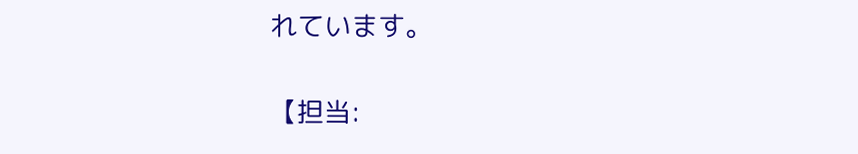れています。

【担当: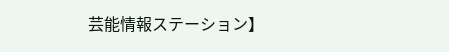芸能情報ステーション】